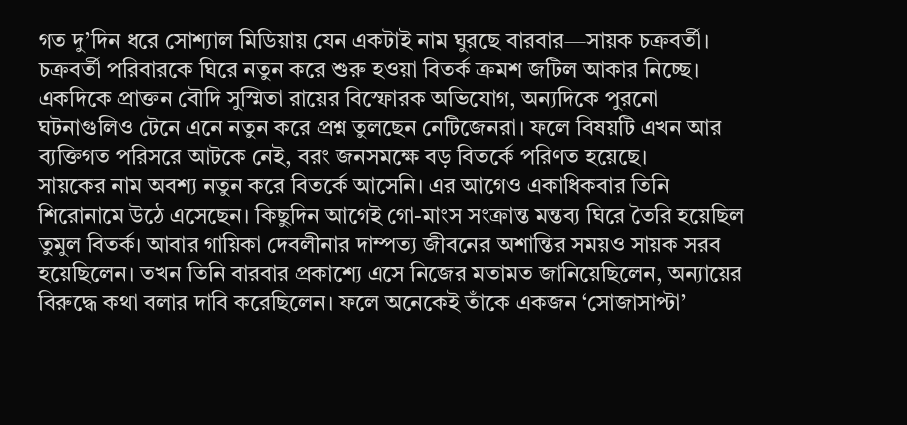গত দু’দিন ধরে সোশ্যাল মিডিয়ায় যেন একটাই নাম ঘুরছে বারবার—সায়ক চক্রবর্তী। চক্রবর্তী পরিবারকে ঘিরে নতুন করে শুরু হওয়া বিতর্ক ক্রমশ জটিল আকার নিচ্ছে। একদিকে প্রাক্তন বৌদি সুস্মিতা রায়ের বিস্ফোরক অভিযোগ, অন্যদিকে পুরনো ঘটনাগুলিও টেনে এনে নতুন করে প্রশ্ন তুলছেন নেটিজেনরা। ফলে বিষয়টি এখন আর ব্যক্তিগত পরিসরে আটকে নেই, বরং জনসমক্ষে বড় বিতর্কে পরিণত হয়েছে।
সায়কের নাম অবশ্য নতুন করে বিতর্কে আসেনি। এর আগেও একাধিকবার তিনি শিরোনামে উঠে এসেছেন। কিছুদিন আগেই গো-মাংস সংক্রান্ত মন্তব্য ঘিরে তৈরি হয়েছিল তুমুল বিতর্ক। আবার গায়িকা দেবলীনার দাম্পত্য জীবনের অশান্তির সময়ও সায়ক সরব হয়েছিলেন। তখন তিনি বারবার প্রকাশ্যে এসে নিজের মতামত জানিয়েছিলেন, অন্যায়ের বিরুদ্ধে কথা বলার দাবি করেছিলেন। ফলে অনেকেই তাঁকে একজন ‘সোজাসাপ্টা’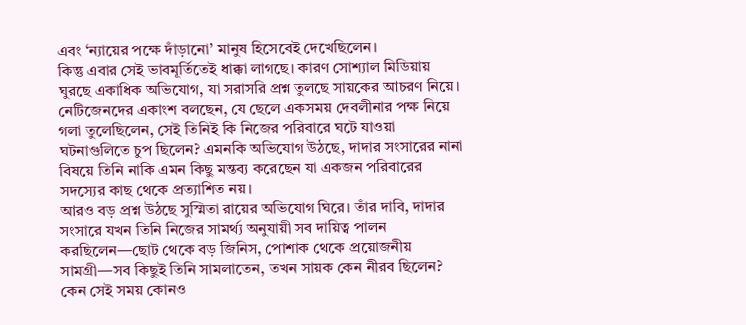এবং ‘ন্যায়ের পক্ষে দাঁড়ানো’ মানুষ হিসেবেই দেখেছিলেন।
কিন্তু এবার সেই ভাবমূর্তিতেই ধাক্কা লাগছে। কারণ সোশ্যাল মিডিয়ায় ঘুরছে একাধিক অভিযোগ, যা সরাসরি প্রশ্ন তুলছে সায়কের আচরণ নিয়ে। নেটিজেনদের একাংশ বলছেন, যে ছেলে একসময় দেবলীনার পক্ষ নিয়ে গলা তুলেছিলেন, সেই তিনিই কি নিজের পরিবারে ঘটে যাওয়া ঘটনাগুলিতে চুপ ছিলেন? এমনকি অভিযোগ উঠছে, দাদার সংসারের নানা বিষয়ে তিনি নাকি এমন কিছু মন্তব্য করেছেন যা একজন পরিবারের সদস্যের কাছ থেকে প্রত্যাশিত নয়।
আরও বড় প্রশ্ন উঠছে সুস্মিতা রায়ের অভিযোগ ঘিরে। তাঁর দাবি, দাদার সংসারে যখন তিনি নিজের সামর্থ্য অনুযায়ী সব দায়িত্ব পালন করছিলেন—ছোট থেকে বড় জিনিস, পোশাক থেকে প্রয়োজনীয় সামগ্রী—সব কিছুই তিনি সামলাতেন, তখন সায়ক কেন নীরব ছিলেন? কেন সেই সময় কোনও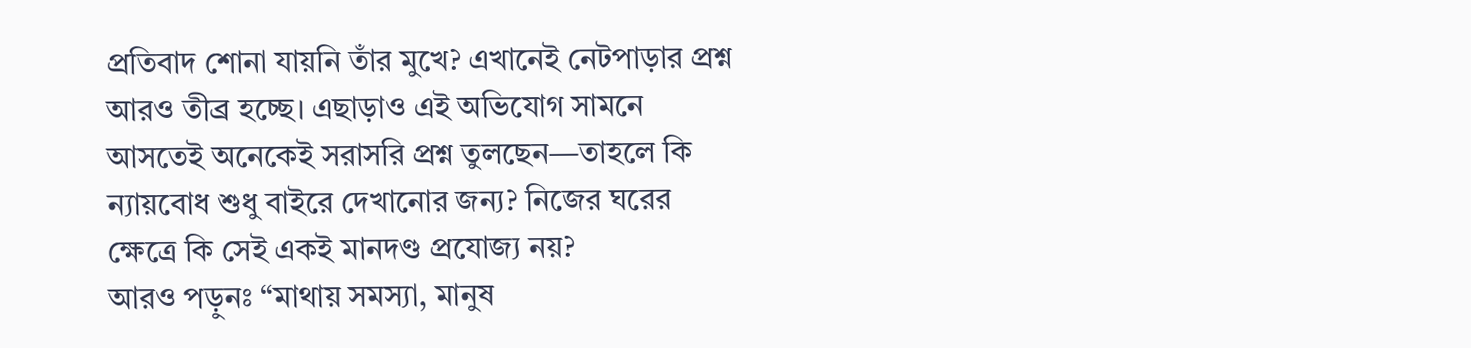প্রতিবাদ শোনা যায়নি তাঁর মুখে? এখানেই নেটপাড়ার প্রশ্ন আরও তীব্র হচ্ছে। এছাড়াও এই অভিযোগ সামনে আসতেই অনেকেই সরাসরি প্রশ্ন তুলছেন—তাহলে কি ন্যায়বোধ শুধু বাইরে দেখানোর জন্য? নিজের ঘরের ক্ষেত্রে কি সেই একই মানদণ্ড প্রযোজ্য নয়?
আরও পড়ুনঃ “মাথায় সমস্যা, মানুষ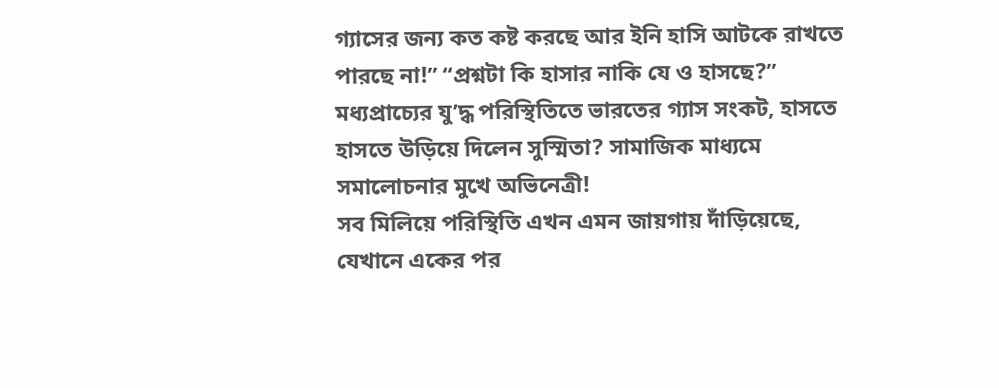গ্যাসের জন্য কত কষ্ট করছে আর ইনি হাসি আটকে রাখতে পারছে না!” “প্রশ্নটা কি হাসার নাকি যে ও হাসছে?” মধ্যপ্রাচ্যের যু’দ্ধ পরিস্থিতিতে ভারতের গ্যাস সংকট, হাসতে হাসতে উড়িয়ে দিলেন সুস্মিতা? সামাজিক মাধ্যমে সমালোচনার মুখে অভিনেত্রী!
সব মিলিয়ে পরিস্থিতি এখন এমন জায়গায় দাঁড়িয়েছে, যেখানে একের পর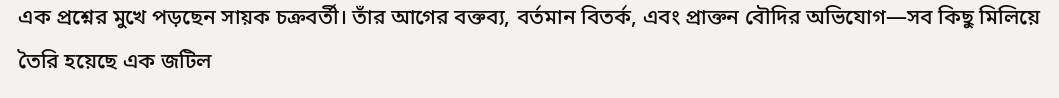এক প্রশ্নের মুখে পড়ছেন সায়ক চক্রবর্তী। তাঁর আগের বক্তব্য, বর্তমান বিতর্ক, এবং প্রাক্তন বৌদির অভিযোগ—সব কিছু মিলিয়ে তৈরি হয়েছে এক জটিল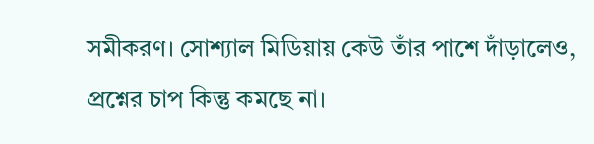সমীকরণ। সোশ্যাল মিডিয়ায় কেউ তাঁর পাশে দাঁড়ালেও, প্রশ্নের চাপ কিন্তু কমছে না।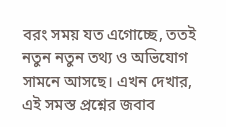বরং সময় যত এগোচ্ছে, ততই নতুন নতুন তথ্য ও অভিযোগ সামনে আসছে। এখন দেখার, এই সমস্ত প্রশ্নের জবাব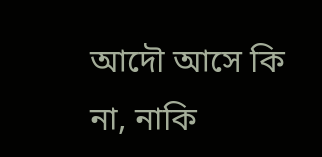আদৌ আসে কি না, নাকি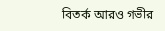বিতর্ক আরও গভীর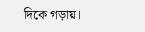দিকে গড়ায়।